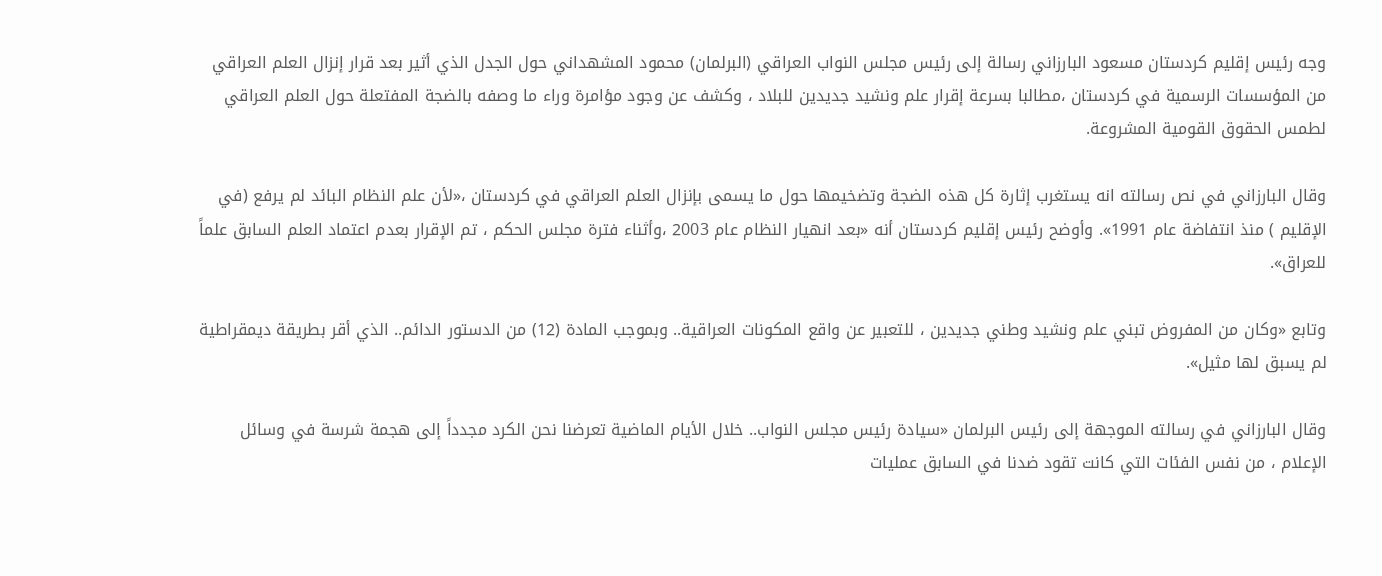وجه رئيس إقليم كردستان مسعود البارزاني رسالة إلى رئيس مجلس النواب العراقي (البرلمان) محمود المشهداني حول الجدل الذي أثير بعد قرار إنزال العلم العراقي من المؤسسات الرسمية في كردستان ،مطالبا بسرعة إقرار علم ونشيد جديدين للبلاد ، وكشف عن وجود مؤامرة وراء ما وصفه بالضجة المفتعلة حول العلم العراقي لطمس الحقوق القومية المشروعة.

وقال البارزاني في نص رسالته انه يستغرب إثارة كل هذه الضجة وتضخيمها حول ما يسمى بإنزال العلم العراقي في كردستان ،«لأن علم النظام البائد لم يرفع (في الإقليم ) منذ انتفاضة عام 1991». وأوضح رئيس إقليم كردستان أنه «بعد انهيار النظام عام 2003 ،وأثناء فترة مجلس الحكم ، تم الإقرار بعدم اعتماد العلم السابق علماً للعراق».

وتابع «وكان من المفروض تبني علم ونشيد وطني جديدين ، للتعبير عن واقع المكونات العراقية.. وبموجب المادة (12) من الدستور الدائم.. الذي أقر بطريقة ديمقراطية لم يسبق لها مثيل».

وقال البارزاني في رسالته الموجهة إلى رئيس البرلمان «سيادة رئيس مجلس النواب.. خلال الأيام الماضية تعرضنا نحن الكرد مجدداً إلى هجمة شرسة في وسائل الإعلام ، من نفس الفئات التي كانت تقود ضدنا في السابق عمليات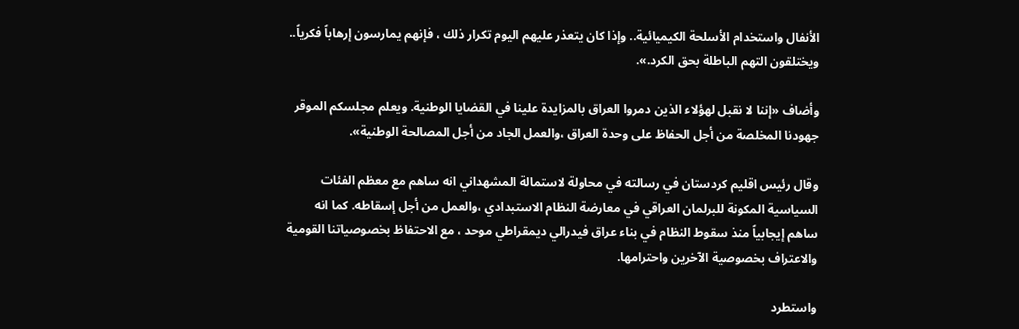الأنفال واستخدام الأسلحة الكيميائية.. وإذا كان يتعذر عليهم اليوم تكرار ذلك ، فإنهم يمارسون إرهاباً فكرياً.. ويختلقون التهم الباطلة بحق الكرد.».

وأضاف «إننا لا نقبل لهؤلاء الذين دمروا العراق بالمزايدة علينا في القضايا الوطنية. ويعلم مجلسكم الموقر جهودنا المخلصة من أجل الحفاظ على وحدة العراق ،والعمل الجاد من أجل المصالحة الوطنية».

وقال رئيس اقليم كردستان في رسالته في محاولة لاستمالة المشهداني انه ساهم مع معظم الفئات السياسية المكونة للبرلمان العراقي في معارضة النظام الاستبدادي ،والعمل من أجل إسقاطه. كما انه ساهم إيجابياً منذ سقوط النظام في بناء عراق فيدرالي ديمقراطي موحد ، مع الاحتفاظ بخصوصياتنا القومية والاعتراف بخصوصية الآخرين واحترامها.

واستطرد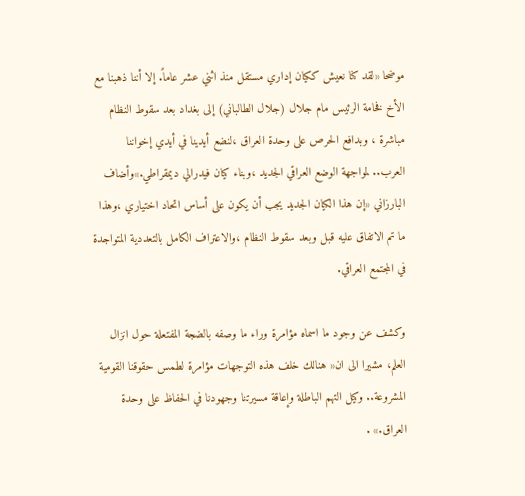موضحا «لقد كنا نعيش ككيان إداري مستقل منذ اثني عشر عاماً. إلا أننا ذهبنا مع الأخ فخامة الرئيس مام جلال (جلال الطالباني) إلى بغداد بعد سقوط النظام مباشرة ، وبدافع الحرص على وحدة العراق ،لنضع أيدينا في أيدي إخواننا العرب.. لمواجهة الوضع العراقي الجديد ،وبناء كيان فيدرالي ديمقراطي.»وأضاف البارزاني «إن هذا الكيان الجديد يجب أن يكون على أساس اتحاد اختياري ،وهذا ما تم الاتفاق عليه قبل وبعد سقوط النظام ،والاعتراف الكامل بالتعددية المتواجدة في المجتمع العراقي.

وكشف عن وجود ما اسماه مؤامرة وراء ما وصفه بالضجة المفتعلة حول انزال العلم، مشيرا الى ان« هنالك خلف هذه التوجهات مؤامرة لطمس حقوقنا القومية المشروعة.. وكيل التهم الباطلة وإعاقة مسيرتنا وجهودنا في الحفاظ على وحدة العراق.» .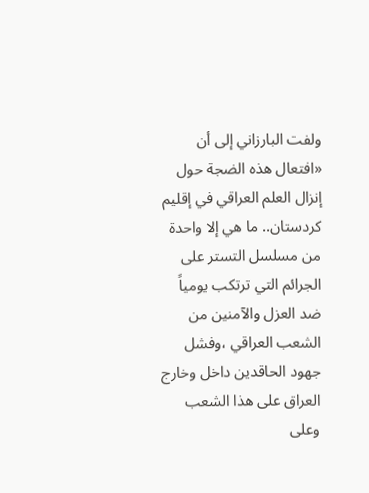ولفت البارزاني إلى أن «افتعال هذه الضجة حول إنزال العلم العراقي في إقليم كردستان.. ما هي إلا واحدة من مسلسل التستر على الجرائم التي ترتكب يومياً ضد العزل والآمنين من الشعب العراقي ،وفشل جهود الحاقدين داخل وخارج العراق على هذا الشعب وعلى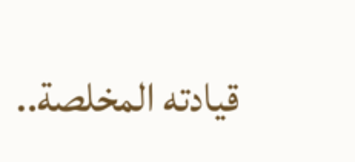قيادته المخلصة..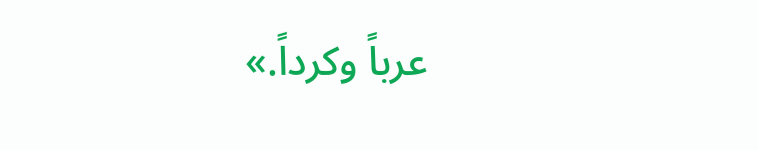عرباً وكرداً.»